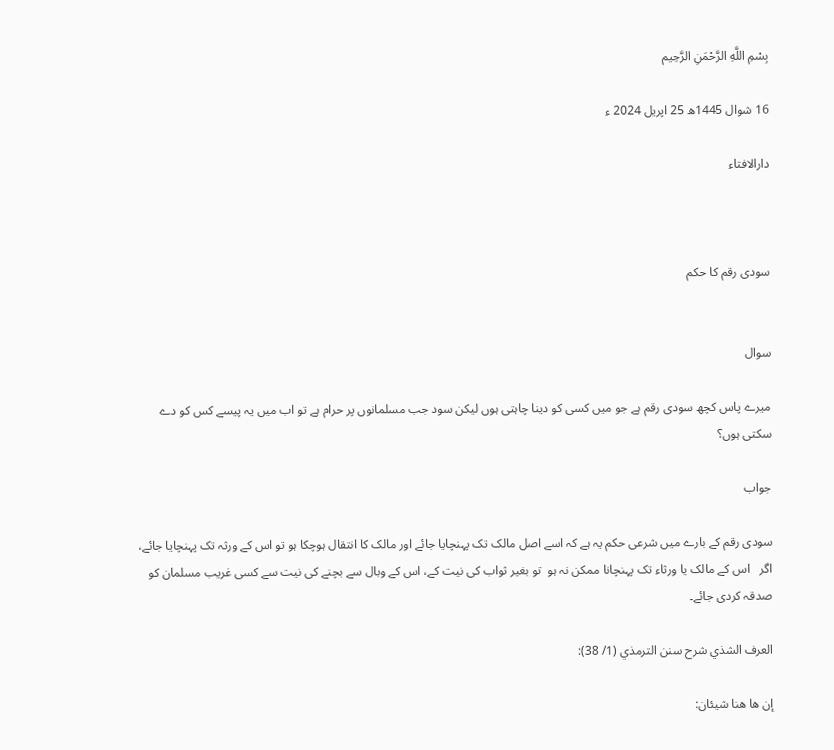بِسْمِ اللَّهِ الرَّحْمَنِ الرَّحِيم

16 شوال 1445ھ 25 اپریل 2024 ء

دارالافتاء



سودی رقم کا حکم


سوال

میرے پاس کچھ سودی رقم ہے جو میں کسی کو دینا چاہتی ہوں لیکن سود جب مسلمانوں پر حرام ہے تو اب میں یہ پیسے کس کو دے سکتی ہوں؟

جواب

سودی رقم کے بارے میں شرعی حکم یہ ہے کہ اسے اصل مالک تک پہنچایا جائے اور مالک کا انتقال ہوچکا ہو تو اس کے ورثہ تک پہنچایا جائے، اگر   اس کے مالک یا ورثاء تک پہنچانا ممکن نہ ہو  تو بغیر ثواب کی نیت کے، اس کے وبال سے بچنے کی نیت سے کسی غریب مسلمان کو صدقہ کردی جائے۔

العرف الشذي شرح سنن الترمذي (1/ 38):

إن ها هنا شيئان: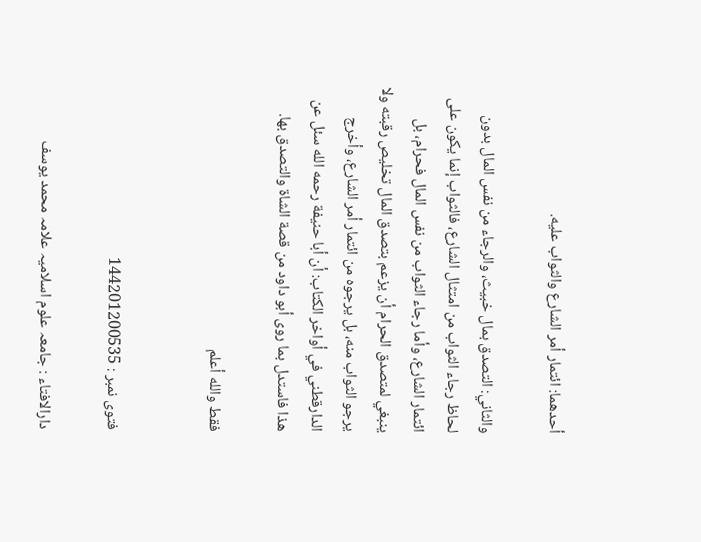أحدهما: ائتمار أمر الشارع والثواب عليه.

والثاني: التصدق بمال خبيث، والرجاء من نفس المال بدون لحاظ رجاء الثواب من امتثال الشارع، فالثواب إنما يكون على ائتمار الشارع، وأما رجاء الثواب من نفس المال فحرام، بل ينبغي لمتصدق الحرام أن يزعم بتصدق المال تخليص رقبته ولا يرجو الثواب منه، بل يرجوه من ائتمار أمر الشارع، وأخرج الدارقطني في أواخر الكتاب: أن أبا حنيفة رحمه الله سئل عن هذا فاستدل بما روى أبو داود من قصة الشاة والتصدق بها.

فقط والله أعلم


فتوی نمبر : 144201200535

دارالافتاء : جامعہ علوم اسلامیہ علامہ محمد یوسف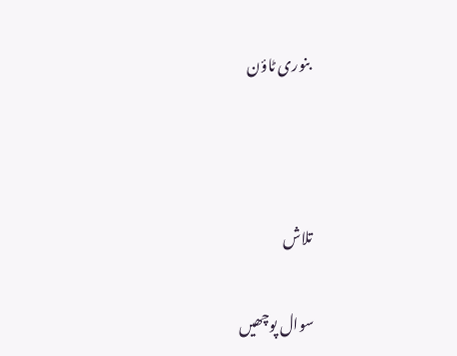بنوری ٹاؤن



تلاش

سوال پوچھیں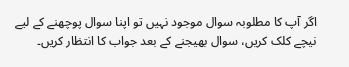اگر آپ کا مطلوبہ سوال موجود نہیں تو اپنا سوال پوچھنے کے لیے نیچے کلک کریں، سوال بھیجنے کے بعد جواب کا انتظار کریں۔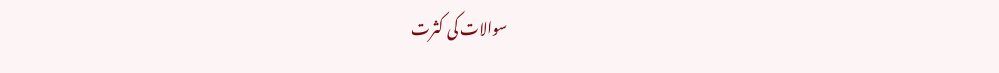سوالات کی کثرت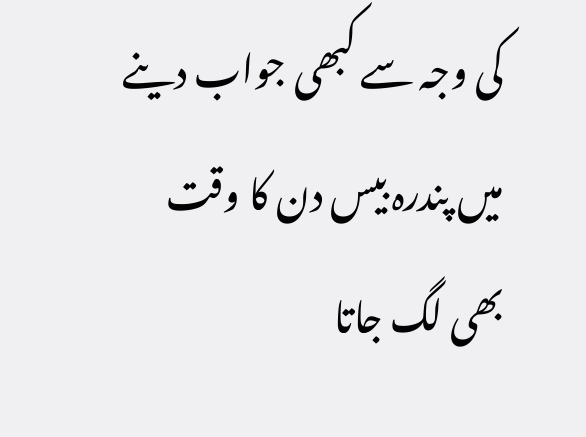کی وجہ سے کبھی جواب دینے میں پندرہ بیس دن کا وقت بھی لگ جاتا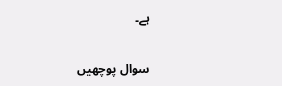ہے۔

سوال پوچھیں